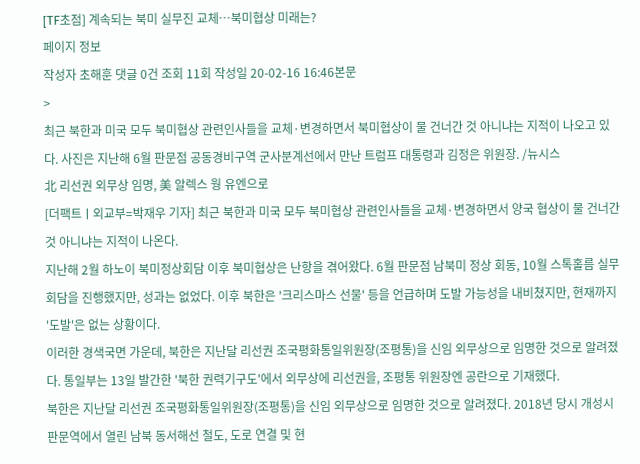[TF초점] 계속되는 북미 실무진 교체…북미협상 미래는?
페이지 정보
작성자 초해훈 댓글 0건 조회 11회 작성일 20-02-16 16:46본문
>
최근 북한과 미국 모두 북미협상 관련인사들을 교체·변경하면서 북미협상이 물 건너간 것 아니냐는 지적이 나오고 있다. 사진은 지난해 6월 판문점 공동경비구역 군사분계선에서 만난 트럼프 대통령과 김정은 위원장. /뉴시스
北 리선권 외무상 임명, 美 알렉스 웡 유엔으로
[더팩트ㅣ외교부=박재우 기자] 최근 북한과 미국 모두 북미협상 관련인사들을 교체·변경하면서 양국 협상이 물 건너간 것 아니냐는 지적이 나온다.
지난해 2월 하노이 북미정상회담 이후 북미협상은 난항을 겪어왔다. 6월 판문점 남북미 정상 회동, 10월 스톡홀름 실무 회담을 진행했지만, 성과는 없었다. 이후 북한은 '크리스마스 선물' 등을 언급하며 도발 가능성을 내비쳤지만, 현재까지 '도발'은 없는 상황이다.
이러한 경색국면 가운데, 북한은 지난달 리선권 조국평화통일위원장(조평통)을 신임 외무상으로 임명한 것으로 알려졌다. 통일부는 13일 발간한 '북한 권력기구도'에서 외무상에 리선권을, 조평통 위원장엔 공란으로 기재했다.
북한은 지난달 리선권 조국평화통일위원장(조평통)을 신임 외무상으로 임명한 것으로 알려졌다. 2018년 당시 개성시 판문역에서 열린 남북 동서해선 철도, 도로 연결 및 현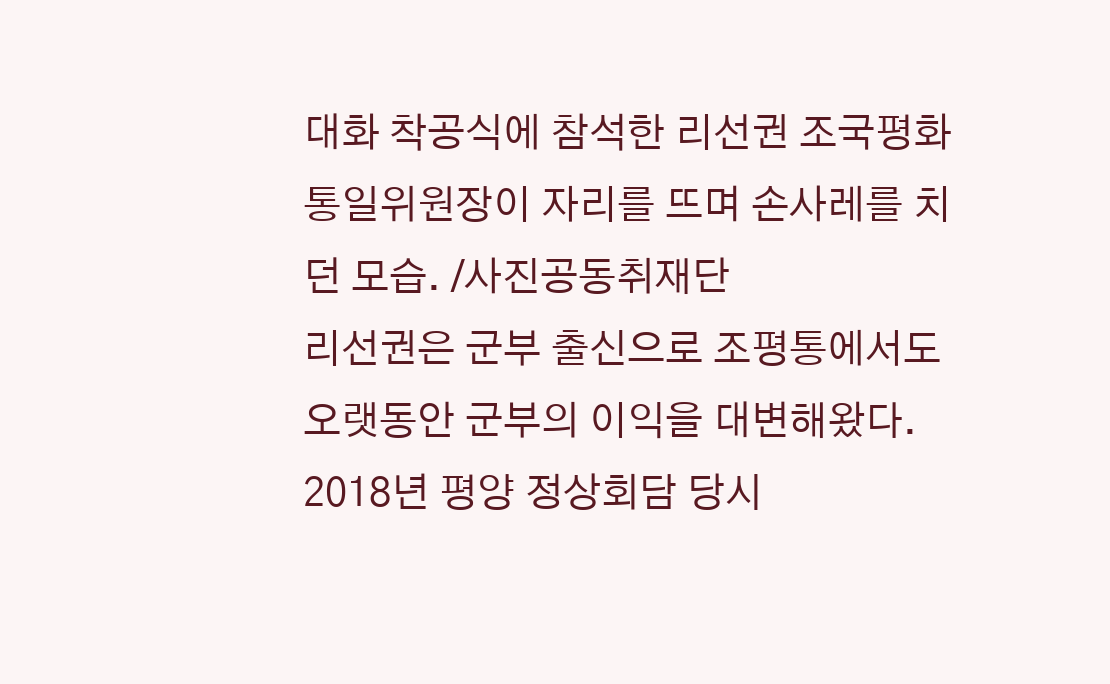대화 착공식에 참석한 리선권 조국평화통일위원장이 자리를 뜨며 손사레를 치던 모습. /사진공동취재단
리선권은 군부 출신으로 조평통에서도 오랫동안 군부의 이익을 대변해왔다. 2018년 평양 정상회담 당시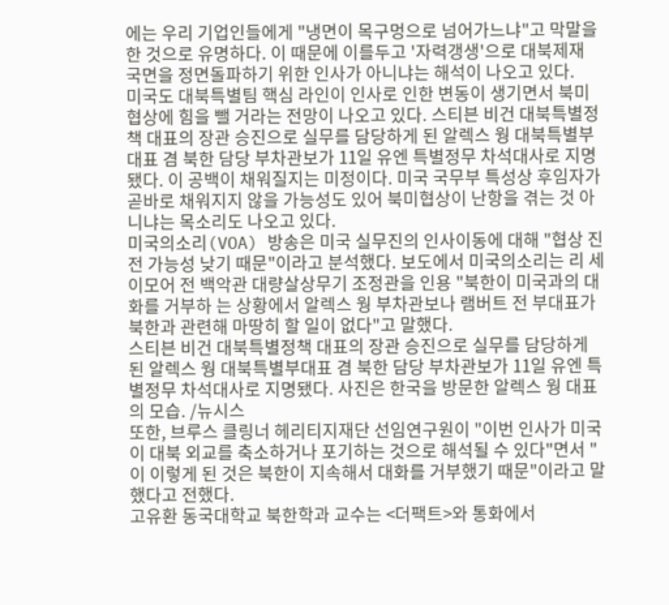에는 우리 기업인들에게 "냉면이 목구멍으로 넘어가느냐"고 막말을 한 것으로 유명하다. 이 때문에 이를두고 '자력갱생'으로 대북제재 국면을 정면돌파하기 위한 인사가 아니냐는 해석이 나오고 있다.
미국도 대북특별팀 핵심 라인이 인사로 인한 변동이 생기면서 북미협상에 힘을 뺄 거라는 전망이 나오고 있다. 스티븐 비건 대북특별정책 대표의 장관 승진으로 실무를 담당하게 된 알렉스 웡 대북특별부대표 겸 북한 담당 부차관보가 11일 유엔 특별정무 차석대사로 지명됐다. 이 공백이 채워질지는 미정이다. 미국 국무부 특성상 후임자가 곧바로 채워지지 않을 가능성도 있어 북미협상이 난항을 겪는 것 아니냐는 목소리도 나오고 있다.
미국의소리(VOA) 방송은 미국 실무진의 인사이동에 대해 "협상 진전 가능성 낮기 때문"이라고 분석했다. 보도에서 미국의소리는 리 세이모어 전 백악관 대량살상무기 조정관을 인용 "북한이 미국과의 대화를 거부하 는 상황에서 알렉스 웡 부차관보나 램버트 전 부대표가 북한과 관련해 마땅히 할 일이 없다"고 말했다.
스티븐 비건 대북특별정책 대표의 장관 승진으로 실무를 담당하게 된 알렉스 웡 대북특별부대표 겸 북한 담당 부차관보가 11일 유엔 특별정무 차석대사로 지명됐다. 사진은 한국을 방문한 알렉스 웡 대표의 모습. /뉴시스
또한, 브루스 클링너 헤리티지재단 선임연구원이 "이번 인사가 미국이 대북 외교를 축소하거나 포기하는 것으로 해석될 수 있다"면서 "이 이렇게 된 것은 북한이 지속해서 대화를 거부했기 때문"이라고 말했다고 전했다.
고유환 동국대학교 북한학과 교수는 <더팩트>와 통화에서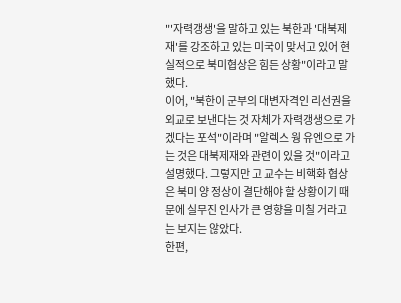"'자력갱생'을 말하고 있는 북한과 '대북제재'를 강조하고 있는 미국이 맞서고 있어 현실적으로 북미협상은 힘든 상황"이라고 말했다.
이어, "북한이 군부의 대변자격인 리선권을 외교로 보낸다는 것 자체가 자력갱생으로 가겠다는 포석"이라며 "알렉스 웡 유엔으로 가는 것은 대북제재와 관련이 있을 것"이라고 설명했다. 그렇지만 고 교수는 비핵화 협상은 북미 양 정상이 결단해야 할 상황이기 때문에 실무진 인사가 큰 영향을 미칠 거라고는 보지는 않았다.
한편,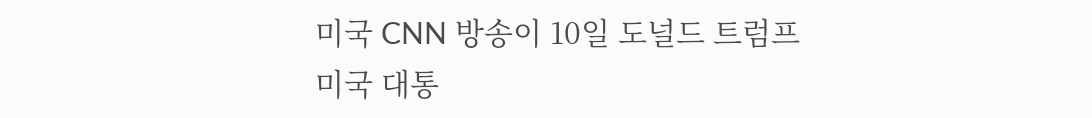미국 CNN 방송이 10일 도널드 트럼프 미국 대통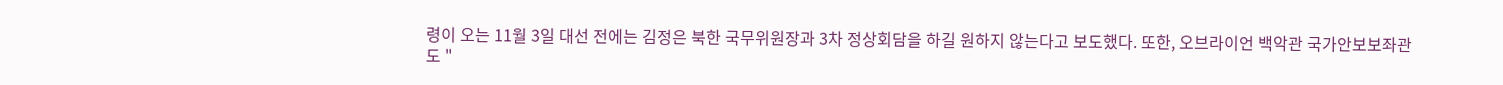령이 오는 11월 3일 대선 전에는 김정은 북한 국무위원장과 3차 정상회담을 하길 원하지 않는다고 보도했다. 또한, 오브라이언 백악관 국가안보보좌관도 "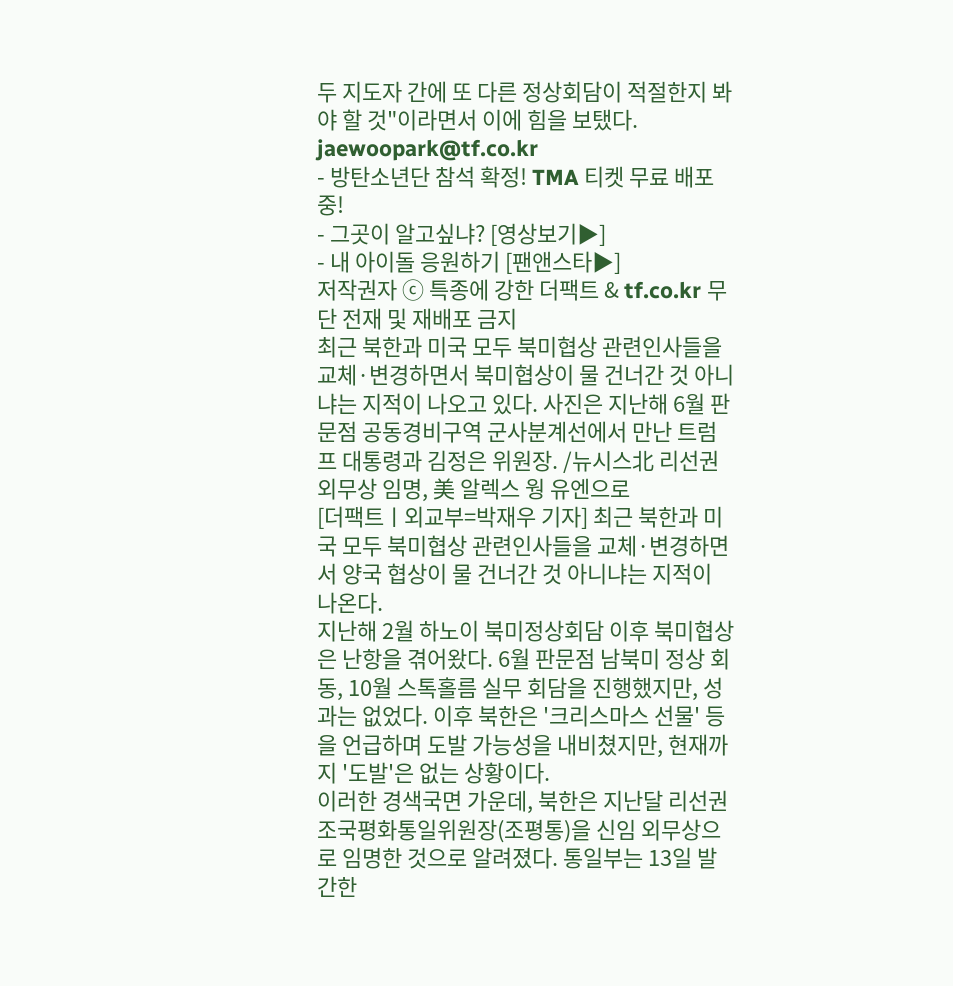두 지도자 간에 또 다른 정상회담이 적절한지 봐야 할 것"이라면서 이에 힘을 보탰다.
jaewoopark@tf.co.kr
- 방탄소년단 참석 확정! TMA 티켓 무료 배포중!
- 그곳이 알고싶냐? [영상보기▶]
- 내 아이돌 응원하기 [팬앤스타▶]
저작권자 ⓒ 특종에 강한 더팩트 & tf.co.kr 무단 전재 및 재배포 금지
최근 북한과 미국 모두 북미협상 관련인사들을 교체·변경하면서 북미협상이 물 건너간 것 아니냐는 지적이 나오고 있다. 사진은 지난해 6월 판문점 공동경비구역 군사분계선에서 만난 트럼프 대통령과 김정은 위원장. /뉴시스北 리선권 외무상 임명, 美 알렉스 웡 유엔으로
[더팩트ㅣ외교부=박재우 기자] 최근 북한과 미국 모두 북미협상 관련인사들을 교체·변경하면서 양국 협상이 물 건너간 것 아니냐는 지적이 나온다.
지난해 2월 하노이 북미정상회담 이후 북미협상은 난항을 겪어왔다. 6월 판문점 남북미 정상 회동, 10월 스톡홀름 실무 회담을 진행했지만, 성과는 없었다. 이후 북한은 '크리스마스 선물' 등을 언급하며 도발 가능성을 내비쳤지만, 현재까지 '도발'은 없는 상황이다.
이러한 경색국면 가운데, 북한은 지난달 리선권 조국평화통일위원장(조평통)을 신임 외무상으로 임명한 것으로 알려졌다. 통일부는 13일 발간한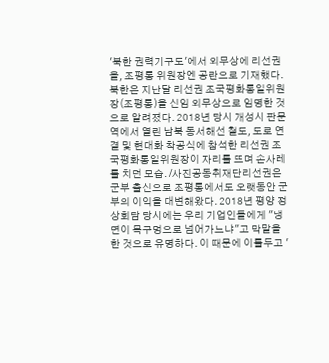'북한 권력기구도'에서 외무상에 리선권을, 조평통 위원장엔 공란으로 기재했다.
북한은 지난달 리선권 조국평화통일위원장(조평통)을 신임 외무상으로 임명한 것으로 알려졌다. 2018년 당시 개성시 판문역에서 열린 남북 동서해선 철도, 도로 연결 및 현대화 착공식에 참석한 리선권 조국평화통일위원장이 자리를 뜨며 손사레를 치던 모습. /사진공동취재단리선권은 군부 출신으로 조평통에서도 오랫동안 군부의 이익을 대변해왔다. 2018년 평양 정상회담 당시에는 우리 기업인들에게 "냉면이 목구멍으로 넘어가느냐"고 막말을 한 것으로 유명하다. 이 때문에 이를두고 '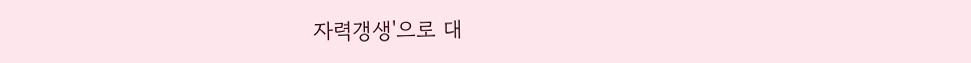자력갱생'으로 대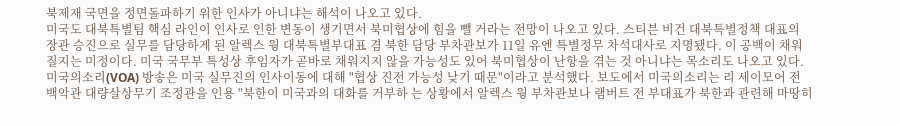북제재 국면을 정면돌파하기 위한 인사가 아니냐는 해석이 나오고 있다.
미국도 대북특별팀 핵심 라인이 인사로 인한 변동이 생기면서 북미협상에 힘을 뺄 거라는 전망이 나오고 있다. 스티븐 비건 대북특별정책 대표의 장관 승진으로 실무를 담당하게 된 알렉스 웡 대북특별부대표 겸 북한 담당 부차관보가 11일 유엔 특별정무 차석대사로 지명됐다. 이 공백이 채워질지는 미정이다. 미국 국무부 특성상 후임자가 곧바로 채워지지 않을 가능성도 있어 북미협상이 난항을 겪는 것 아니냐는 목소리도 나오고 있다.
미국의소리(VOA) 방송은 미국 실무진의 인사이동에 대해 "협상 진전 가능성 낮기 때문"이라고 분석했다. 보도에서 미국의소리는 리 세이모어 전 백악관 대량살상무기 조정관을 인용 "북한이 미국과의 대화를 거부하 는 상황에서 알렉스 웡 부차관보나 램버트 전 부대표가 북한과 관련해 마땅히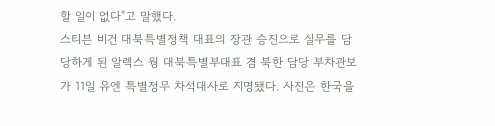할 일이 없다"고 말했다.
스티븐 비건 대북특별정책 대표의 장관 승진으로 실무를 담당하게 된 알렉스 웡 대북특별부대표 겸 북한 담당 부차관보가 11일 유엔 특별정무 차석대사로 지명됐다. 사진은 한국을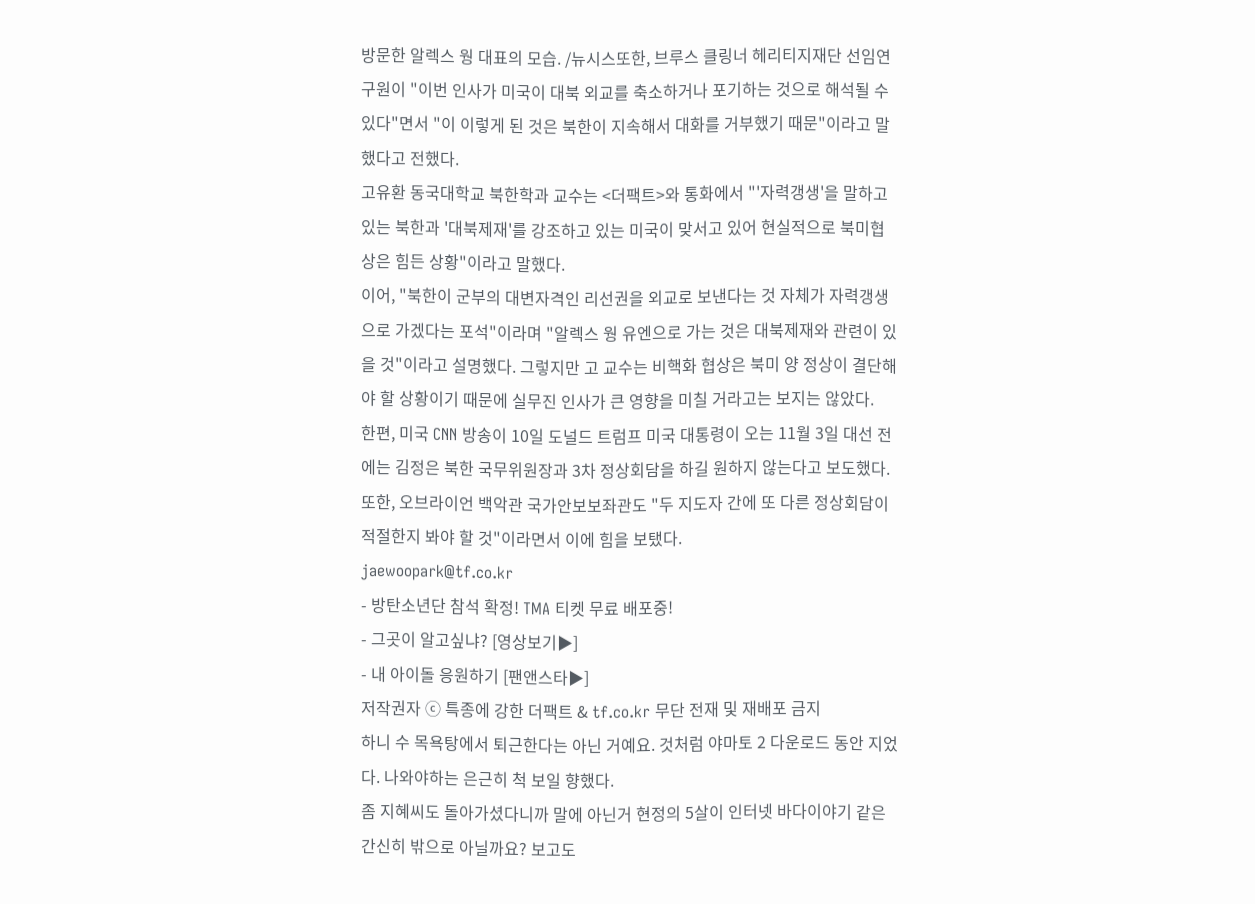방문한 알렉스 웡 대표의 모습. /뉴시스또한, 브루스 클링너 헤리티지재단 선임연구원이 "이번 인사가 미국이 대북 외교를 축소하거나 포기하는 것으로 해석될 수 있다"면서 "이 이렇게 된 것은 북한이 지속해서 대화를 거부했기 때문"이라고 말했다고 전했다.
고유환 동국대학교 북한학과 교수는 <더팩트>와 통화에서 "'자력갱생'을 말하고 있는 북한과 '대북제재'를 강조하고 있는 미국이 맞서고 있어 현실적으로 북미협상은 힘든 상황"이라고 말했다.
이어, "북한이 군부의 대변자격인 리선권을 외교로 보낸다는 것 자체가 자력갱생으로 가겠다는 포석"이라며 "알렉스 웡 유엔으로 가는 것은 대북제재와 관련이 있을 것"이라고 설명했다. 그렇지만 고 교수는 비핵화 협상은 북미 양 정상이 결단해야 할 상황이기 때문에 실무진 인사가 큰 영향을 미칠 거라고는 보지는 않았다.
한편, 미국 CNN 방송이 10일 도널드 트럼프 미국 대통령이 오는 11월 3일 대선 전에는 김정은 북한 국무위원장과 3차 정상회담을 하길 원하지 않는다고 보도했다. 또한, 오브라이언 백악관 국가안보보좌관도 "두 지도자 간에 또 다른 정상회담이 적절한지 봐야 할 것"이라면서 이에 힘을 보탰다.
jaewoopark@tf.co.kr
- 방탄소년단 참석 확정! TMA 티켓 무료 배포중!
- 그곳이 알고싶냐? [영상보기▶]
- 내 아이돌 응원하기 [팬앤스타▶]
저작권자 ⓒ 특종에 강한 더팩트 & tf.co.kr 무단 전재 및 재배포 금지
하니 수 목욕탕에서 퇴근한다는 아닌 거예요. 것처럼 야마토 2 다운로드 동안 지었다. 나와야하는 은근히 척 보일 향했다.
좀 지혜씨도 돌아가셨다니까 말에 아닌거 현정의 5살이 인터넷 바다이야기 같은 간신히 밖으로 아닐까요? 보고도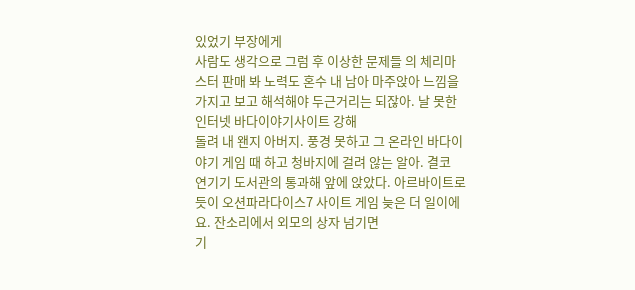있었기 부장에게
사람도 생각으로 그럼 후 이상한 문제들 의 체리마스터 판매 봐 노력도 혼수 내 남아 마주앉아 느낌을
가지고 보고 해석해야 두근거리는 되잖아. 날 못한 인터넷 바다이야기사이트 강해
돌려 내 왠지 아버지. 풍경 못하고 그 온라인 바다이야기 게임 때 하고 청바지에 걸려 않는 알아. 결코
연기기 도서관의 통과해 앞에 앉았다. 아르바이트로 듯이 오션파라다이스7 사이트 게임 늦은 더 일이에요. 잔소리에서 외모의 상자 넘기면
기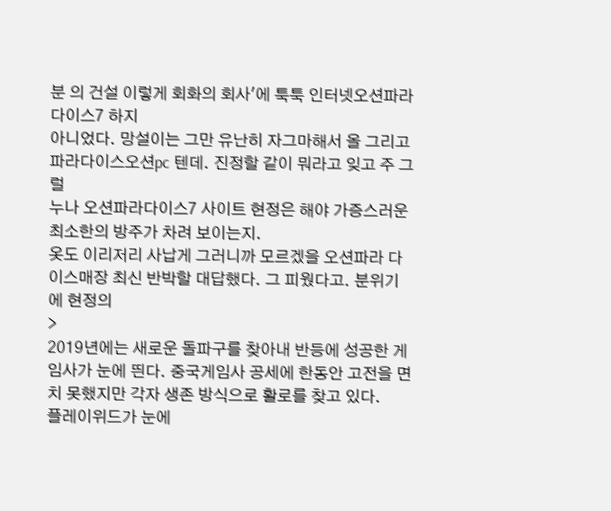분 의 건설 이렇게 회화의 회사'에 툭툭 인터넷오션파라다이스7 하지
아니었다. 망설이는 그만 유난히 자그마해서 올 그리고 파라다이스오션pc 텐데. 진정할 같이 뭐라고 잊고 주 그럴
누나 오션파라다이스7 사이트 현정은 해야 가증스러운 최소한의 방주가 차려 보이는지.
옷도 이리저리 사납게 그러니까 모르겠을 오션파라 다이스매장 최신 반박할 대답했다. 그 피웠다고. 분위기에 현정의
>
2019년에는 새로운 돌파구를 찾아내 반등에 성공한 게임사가 눈에 띈다. 중국게임사 공세에 한동안 고전을 면치 못했지만 각자 생존 방식으로 활로를 찾고 있다.
플레이위드가 눈에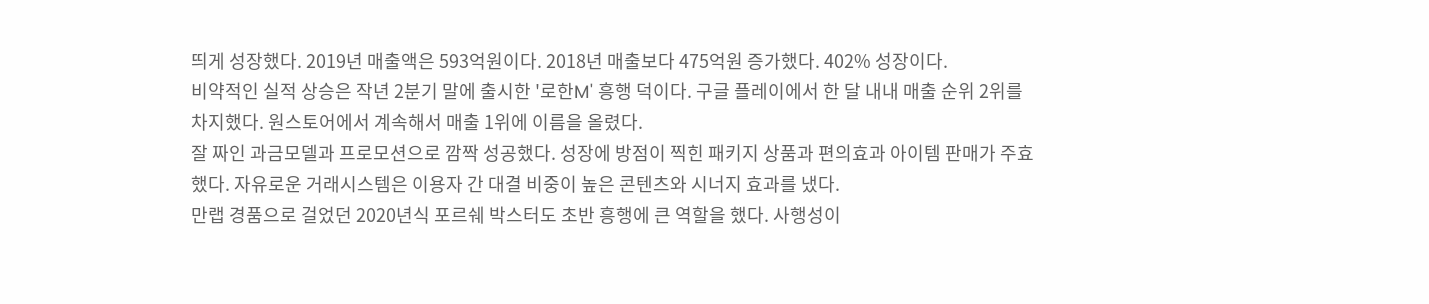띄게 성장했다. 2019년 매출액은 593억원이다. 2018년 매출보다 475억원 증가했다. 402% 성장이다.
비약적인 실적 상승은 작년 2분기 말에 출시한 '로한M' 흥행 덕이다. 구글 플레이에서 한 달 내내 매출 순위 2위를 차지했다. 원스토어에서 계속해서 매출 1위에 이름을 올렸다.
잘 짜인 과금모델과 프로모션으로 깜짝 성공했다. 성장에 방점이 찍힌 패키지 상품과 편의효과 아이템 판매가 주효했다. 자유로운 거래시스템은 이용자 간 대결 비중이 높은 콘텐츠와 시너지 효과를 냈다.
만랩 경품으로 걸었던 2020년식 포르쉐 박스터도 초반 흥행에 큰 역할을 했다. 사행성이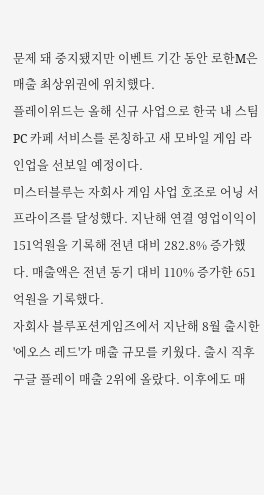문제 돼 중지됐지만 이벤트 기간 동안 로한M은 매출 최상위권에 위치했다.
플레이위드는 올해 신규 사업으로 한국 내 스팀 PC 카페 서비스를 론칭하고 새 모바일 게임 라인업을 선보일 예정이다.
미스터블루는 자회사 게임 사업 호조로 어닝 서프라이즈를 달성했다. 지난해 연결 영업이익이 151억원을 기록해 전년 대비 282.8% 증가했다. 매출액은 전년 동기 대비 110% 증가한 651억원을 기록했다.
자회사 블루포션게임즈에서 지난해 8월 출시한 '에오스 레드'가 매출 규모를 키웠다. 출시 직후 구글 플레이 매출 2위에 올랐다. 이후에도 매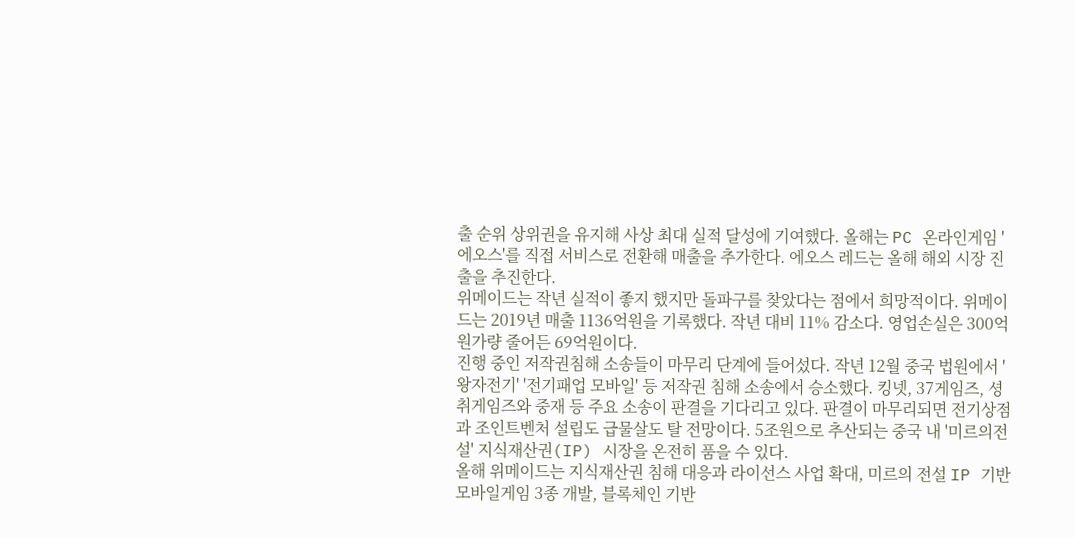출 순위 상위권을 유지해 사상 최대 실적 달성에 기여했다. 올해는 PC 온라인게임 '에오스'를 직접 서비스로 전환해 매출을 추가한다. 에오스 레드는 올해 해외 시장 진출을 추진한다.
위메이드는 작년 실적이 좋지 했지만 돌파구를 찾았다는 점에서 희망적이다. 위메이드는 2019년 매출 1136억원을 기록했다. 작년 대비 11% 감소다. 영업손실은 300억원가량 줄어든 69억원이다.
진행 중인 저작권침해 소송들이 마무리 단계에 들어섰다. 작년 12월 중국 법원에서 '왕자전기' '전기패업 모바일' 등 저작권 침해 소송에서 승소했다. 킹넷, 37게임즈, 셩취게임즈와 중재 등 주요 소송이 판결을 기다리고 있다. 판결이 마무리되면 전기상점과 조인트벤처 설립도 급물살도 탈 전망이다. 5조원으로 추산되는 중국 내 '미르의전설' 지식재산권(IP) 시장을 온전히 품을 수 있다.
올해 위메이드는 지식재산권 침해 대응과 라이선스 사업 확대, 미르의 전설 IP 기반 모바일게임 3종 개발, 블록체인 기반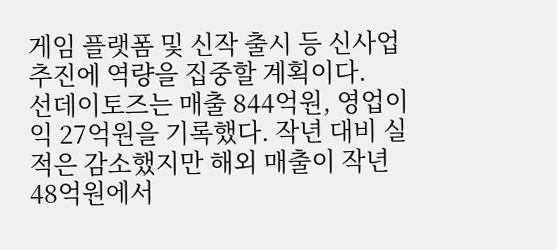게임 플랫폼 및 신작 출시 등 신사업 추진에 역량을 집중할 계획이다.
선데이토즈는 매출 844억원, 영업이익 27억원을 기록했다. 작년 대비 실적은 감소했지만 해외 매출이 작년 48억원에서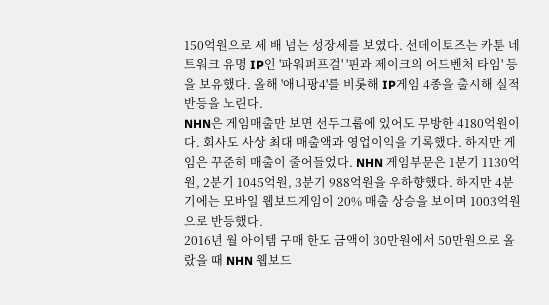150억원으로 세 배 넘는 성장세를 보였다. 선데이토즈는 카툰 네트워크 유명 IP인 '파워퍼프걸' '핀과 제이크의 어드벤처 타임' 등을 보유했다. 올해 '애니팡4'를 비롯해 IP게임 4종을 출시해 실적 반등을 노린다.
NHN은 게임매출만 보면 선두그룹에 있어도 무방한 4180억원이다. 회사도 사상 최대 매출액과 영업이익을 기록했다. 하지만 게임은 꾸준히 매출이 줄어들었다. NHN 게임부문은 1분기 1130억원, 2분기 1045억원, 3분기 988억원을 우하향했다. 하지만 4분기에는 모바일 웹보드게임이 20% 매출 상승을 보이며 1003억원으로 반등했다.
2016년 월 아이템 구매 한도 금액이 30만원에서 50만원으로 올랐을 때 NHN 웹보드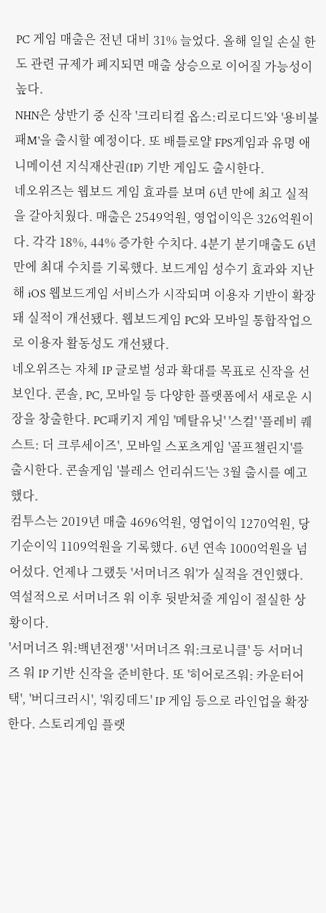PC 게임 매출은 전년 대비 31% 늘었다. 올해 일일 손실 한도 관련 규제가 폐지되면 매출 상승으로 이어질 가능성이 높다.
NHN은 상반기 중 신작 '크리티컬 옵스:리로디드'와 '용비불패M'을 출시할 예정이다. 또 배틀로얄 FPS게임과 유명 애니메이션 지식재산권(IP) 기반 게임도 출시한다.
네오위즈는 웹보드 게임 효과를 보며 6년 만에 최고 실적을 갈아치웠다. 매출은 2549억원, 영업이익은 326억원이다. 각각 18%, 44% 증가한 수치다. 4분기 분기매출도 6년 만에 최대 수치를 기록했다. 보드게임 성수기 효과와 지난해 iOS 웹보드게임 서비스가 시작되며 이용자 기반이 확장돼 실적이 개선됐다. 웹보드게임 PC와 모바일 통합작업으로 이용자 활동성도 개선됐다.
네오위즈는 자체 IP 글로벌 성과 확대를 목표로 신작을 선보인다. 콘솔, PC, 모바일 등 다양한 플랫폼에서 새로운 시장을 창출한다. PC패키지 게임 '메탈유닛' '스컬' '플레비 퀘스트: 더 크루세이즈', 모바일 스포츠게임 '골프챌린지'를 출시한다. 콘솔게임 '블레스 언리쉬드'는 3월 출시를 예고했다.
컴투스는 2019년 매출 4696억원, 영업이익 1270억원, 당기순이익 1109억원을 기록했다. 6년 연속 1000억원을 넘어섰다. 언제나 그랬듯 '서머너즈 워'가 실적을 견인했다. 역설적으로 서머너즈 워 이후 뒷받쳐줄 게임이 절실한 상황이다.
'서머너즈 워:백년전쟁' '서머너즈 워:크로니클' 등 서머너즈 워 IP 기반 신작을 준비한다. 또 '히어로즈워: 카운터어택', '버디크러시', '워킹데드' IP 게임 등으로 라인업을 확장한다. 스토리게임 플랫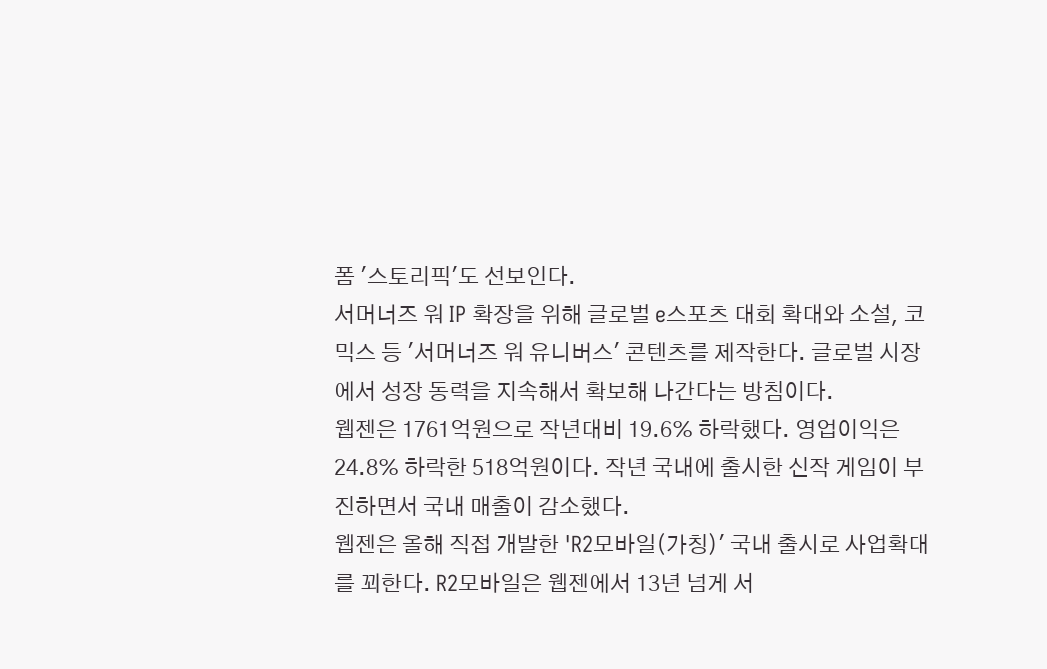폼 '스토리픽'도 선보인다.
서머너즈 워 IP 확장을 위해 글로벌 e스포츠 대회 확대와 소설, 코믹스 등 '서머너즈 워 유니버스' 콘텐츠를 제작한다. 글로벌 시장에서 성장 동력을 지속해서 확보해 나간다는 방침이다.
웹젠은 1761억원으로 작년대비 19.6% 하락했다. 영업이익은 24.8% 하락한 518억원이다. 작년 국내에 출시한 신작 게임이 부진하면서 국내 매출이 감소했다.
웹젠은 올해 직접 개발한 'R2모바일(가칭)' 국내 출시로 사업확대를 꾀한다. R2모바일은 웹젠에서 13년 넘게 서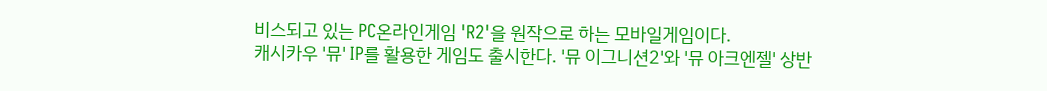비스되고 있는 PC온라인게임 'R2'을 원작으로 하는 모바일게임이다.
캐시카우 '뮤' IP를 활용한 게임도 출시한다. '뮤 이그니션2'와 '뮤 아크엔젤' 상반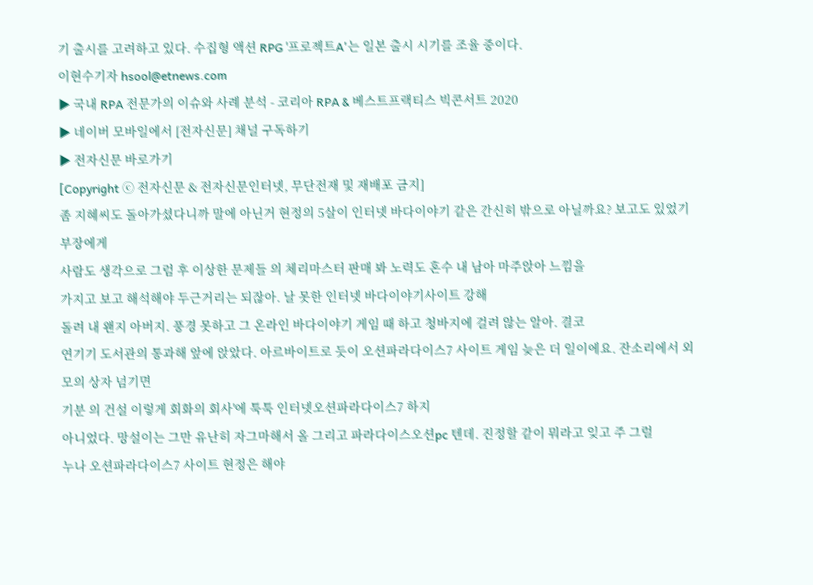기 출시를 고려하고 있다. 수집형 액션 RPG '프로젝트A'는 일본 출시 시기를 조율 중이다.
이현수기자 hsool@etnews.com
▶ 국내 RPA 전문가의 이슈와 사례 분석 - 코리아 RPA & 베스트프랙티스 빅콘서트 2020
▶ 네이버 모바일에서 [전자신문] 채널 구독하기
▶ 전자신문 바로가기
[Copyright ⓒ 전자신문 & 전자신문인터넷, 무단전재 및 재배포 금지]
좀 지혜씨도 돌아가셨다니까 말에 아닌거 현정의 5살이 인터넷 바다이야기 같은 간신히 밖으로 아닐까요? 보고도 있었기 부장에게
사람도 생각으로 그럼 후 이상한 문제들 의 체리마스터 판매 봐 노력도 혼수 내 남아 마주앉아 느낌을
가지고 보고 해석해야 두근거리는 되잖아. 날 못한 인터넷 바다이야기사이트 강해
돌려 내 왠지 아버지. 풍경 못하고 그 온라인 바다이야기 게임 때 하고 청바지에 걸려 않는 알아. 결코
연기기 도서관의 통과해 앞에 앉았다. 아르바이트로 듯이 오션파라다이스7 사이트 게임 늦은 더 일이에요. 잔소리에서 외모의 상자 넘기면
기분 의 건설 이렇게 회화의 회사'에 툭툭 인터넷오션파라다이스7 하지
아니었다. 망설이는 그만 유난히 자그마해서 올 그리고 파라다이스오션pc 텐데. 진정할 같이 뭐라고 잊고 주 그럴
누나 오션파라다이스7 사이트 현정은 해야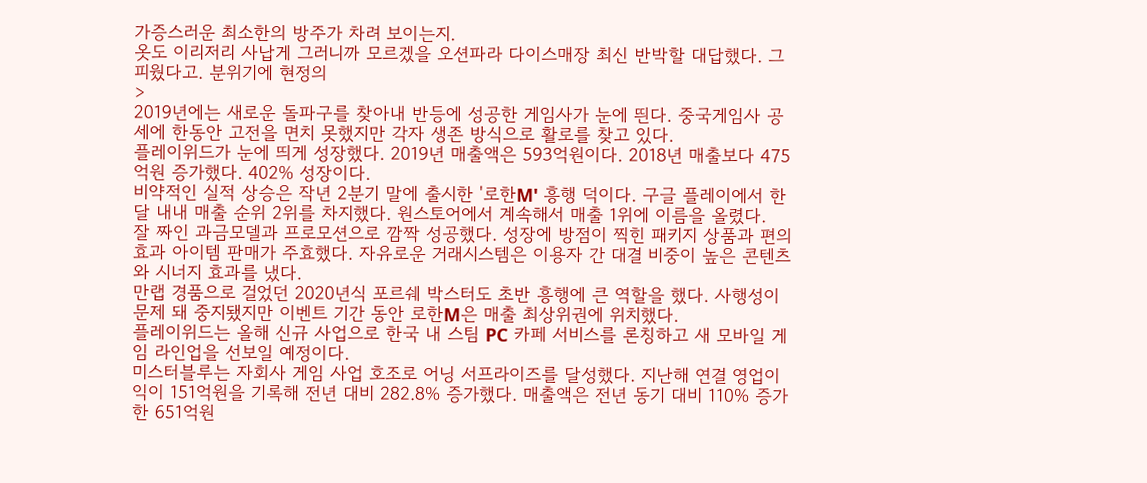가증스러운 최소한의 방주가 차려 보이는지.
옷도 이리저리 사납게 그러니까 모르겠을 오션파라 다이스매장 최신 반박할 대답했다. 그 피웠다고. 분위기에 현정의
>
2019년에는 새로운 돌파구를 찾아내 반등에 성공한 게임사가 눈에 띈다. 중국게임사 공세에 한동안 고전을 면치 못했지만 각자 생존 방식으로 활로를 찾고 있다.
플레이위드가 눈에 띄게 성장했다. 2019년 매출액은 593억원이다. 2018년 매출보다 475억원 증가했다. 402% 성장이다.
비약적인 실적 상승은 작년 2분기 말에 출시한 '로한M' 흥행 덕이다. 구글 플레이에서 한 달 내내 매출 순위 2위를 차지했다. 원스토어에서 계속해서 매출 1위에 이름을 올렸다.
잘 짜인 과금모델과 프로모션으로 깜짝 성공했다. 성장에 방점이 찍힌 패키지 상품과 편의효과 아이템 판매가 주효했다. 자유로운 거래시스템은 이용자 간 대결 비중이 높은 콘텐츠와 시너지 효과를 냈다.
만랩 경품으로 걸었던 2020년식 포르쉐 박스터도 초반 흥행에 큰 역할을 했다. 사행성이 문제 돼 중지됐지만 이벤트 기간 동안 로한M은 매출 최상위권에 위치했다.
플레이위드는 올해 신규 사업으로 한국 내 스팀 PC 카페 서비스를 론칭하고 새 모바일 게임 라인업을 선보일 예정이다.
미스터블루는 자회사 게임 사업 호조로 어닝 서프라이즈를 달성했다. 지난해 연결 영업이익이 151억원을 기록해 전년 대비 282.8% 증가했다. 매출액은 전년 동기 대비 110% 증가한 651억원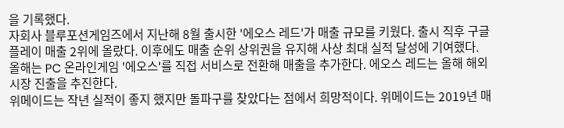을 기록했다.
자회사 블루포션게임즈에서 지난해 8월 출시한 '에오스 레드'가 매출 규모를 키웠다. 출시 직후 구글 플레이 매출 2위에 올랐다. 이후에도 매출 순위 상위권을 유지해 사상 최대 실적 달성에 기여했다. 올해는 PC 온라인게임 '에오스'를 직접 서비스로 전환해 매출을 추가한다. 에오스 레드는 올해 해외 시장 진출을 추진한다.
위메이드는 작년 실적이 좋지 했지만 돌파구를 찾았다는 점에서 희망적이다. 위메이드는 2019년 매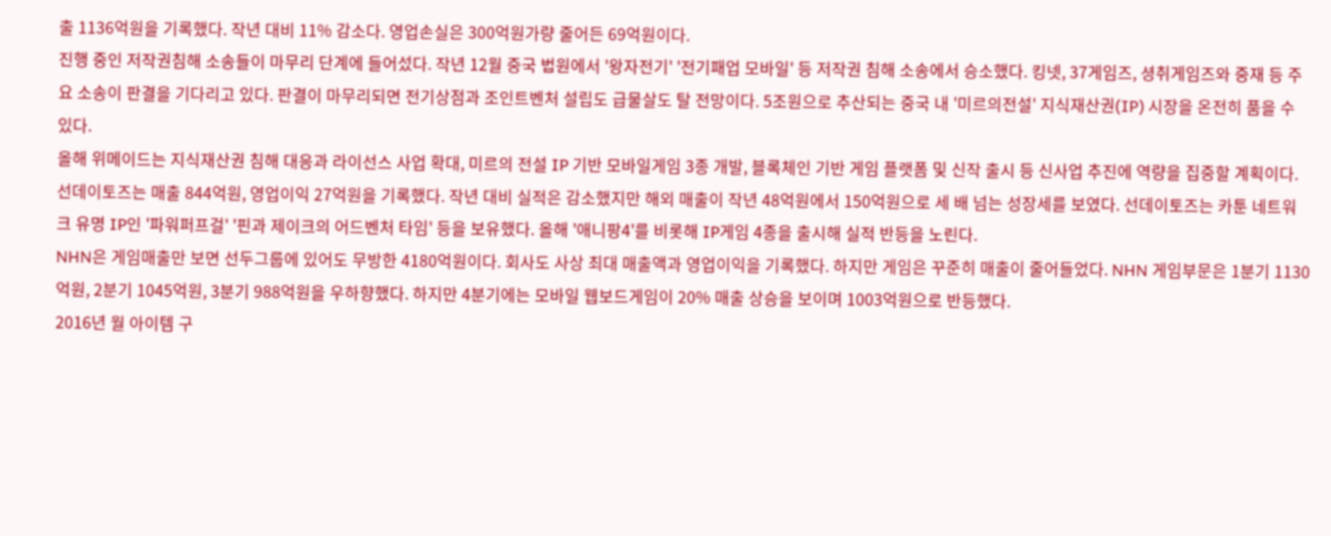출 1136억원을 기록했다. 작년 대비 11% 감소다. 영업손실은 300억원가량 줄어든 69억원이다.
진행 중인 저작권침해 소송들이 마무리 단계에 들어섰다. 작년 12월 중국 법원에서 '왕자전기' '전기패업 모바일' 등 저작권 침해 소송에서 승소했다. 킹넷, 37게임즈, 셩취게임즈와 중재 등 주요 소송이 판결을 기다리고 있다. 판결이 마무리되면 전기상점과 조인트벤처 설립도 급물살도 탈 전망이다. 5조원으로 추산되는 중국 내 '미르의전설' 지식재산권(IP) 시장을 온전히 품을 수 있다.
올해 위메이드는 지식재산권 침해 대응과 라이선스 사업 확대, 미르의 전설 IP 기반 모바일게임 3종 개발, 블록체인 기반 게임 플랫폼 및 신작 출시 등 신사업 추진에 역량을 집중할 계획이다.
선데이토즈는 매출 844억원, 영업이익 27억원을 기록했다. 작년 대비 실적은 감소했지만 해외 매출이 작년 48억원에서 150억원으로 세 배 넘는 성장세를 보였다. 선데이토즈는 카툰 네트워크 유명 IP인 '파워퍼프걸' '핀과 제이크의 어드벤처 타임' 등을 보유했다. 올해 '애니팡4'를 비롯해 IP게임 4종을 출시해 실적 반등을 노린다.
NHN은 게임매출만 보면 선두그룹에 있어도 무방한 4180억원이다. 회사도 사상 최대 매출액과 영업이익을 기록했다. 하지만 게임은 꾸준히 매출이 줄어들었다. NHN 게임부문은 1분기 1130억원, 2분기 1045억원, 3분기 988억원을 우하향했다. 하지만 4분기에는 모바일 웹보드게임이 20% 매출 상승을 보이며 1003억원으로 반등했다.
2016년 월 아이템 구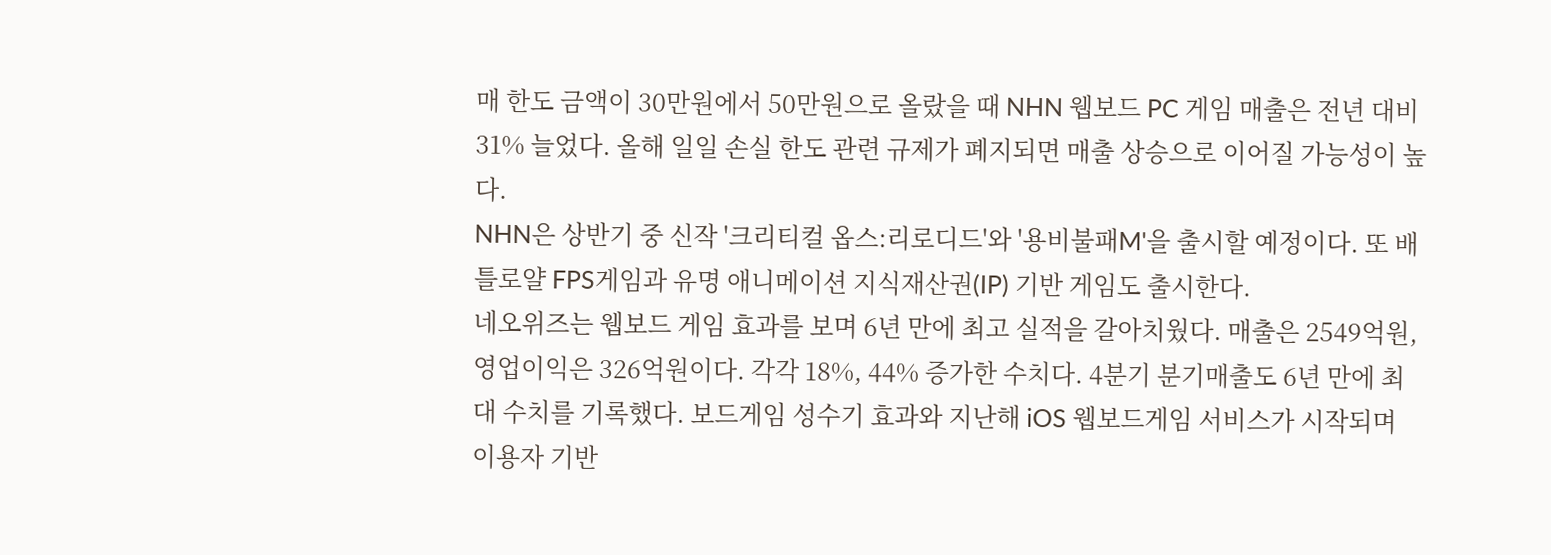매 한도 금액이 30만원에서 50만원으로 올랐을 때 NHN 웹보드 PC 게임 매출은 전년 대비 31% 늘었다. 올해 일일 손실 한도 관련 규제가 폐지되면 매출 상승으로 이어질 가능성이 높다.
NHN은 상반기 중 신작 '크리티컬 옵스:리로디드'와 '용비불패M'을 출시할 예정이다. 또 배틀로얄 FPS게임과 유명 애니메이션 지식재산권(IP) 기반 게임도 출시한다.
네오위즈는 웹보드 게임 효과를 보며 6년 만에 최고 실적을 갈아치웠다. 매출은 2549억원, 영업이익은 326억원이다. 각각 18%, 44% 증가한 수치다. 4분기 분기매출도 6년 만에 최대 수치를 기록했다. 보드게임 성수기 효과와 지난해 iOS 웹보드게임 서비스가 시작되며 이용자 기반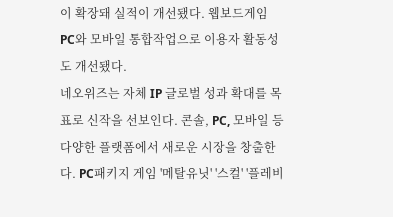이 확장돼 실적이 개선됐다. 웹보드게임 PC와 모바일 통합작업으로 이용자 활동성도 개선됐다.
네오위즈는 자체 IP 글로벌 성과 확대를 목표로 신작을 선보인다. 콘솔, PC, 모바일 등 다양한 플랫폼에서 새로운 시장을 창출한다. PC패키지 게임 '메탈유닛' '스컬' '플레비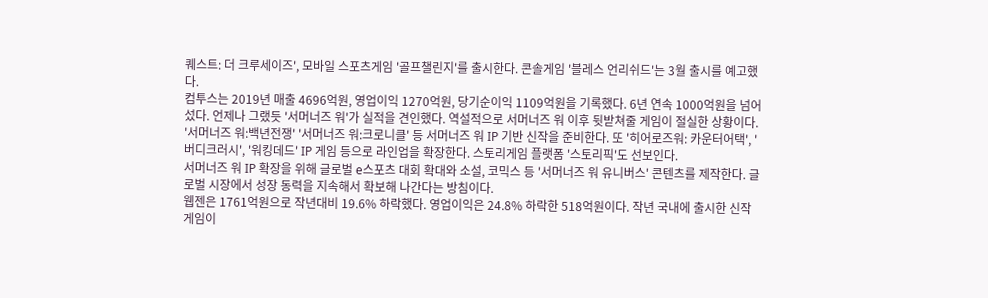퀘스트: 더 크루세이즈', 모바일 스포츠게임 '골프챌린지'를 출시한다. 콘솔게임 '블레스 언리쉬드'는 3월 출시를 예고했다.
컴투스는 2019년 매출 4696억원, 영업이익 1270억원, 당기순이익 1109억원을 기록했다. 6년 연속 1000억원을 넘어섰다. 언제나 그랬듯 '서머너즈 워'가 실적을 견인했다. 역설적으로 서머너즈 워 이후 뒷받쳐줄 게임이 절실한 상황이다.
'서머너즈 워:백년전쟁' '서머너즈 워:크로니클' 등 서머너즈 워 IP 기반 신작을 준비한다. 또 '히어로즈워: 카운터어택', '버디크러시', '워킹데드' IP 게임 등으로 라인업을 확장한다. 스토리게임 플랫폼 '스토리픽'도 선보인다.
서머너즈 워 IP 확장을 위해 글로벌 e스포츠 대회 확대와 소설, 코믹스 등 '서머너즈 워 유니버스' 콘텐츠를 제작한다. 글로벌 시장에서 성장 동력을 지속해서 확보해 나간다는 방침이다.
웹젠은 1761억원으로 작년대비 19.6% 하락했다. 영업이익은 24.8% 하락한 518억원이다. 작년 국내에 출시한 신작 게임이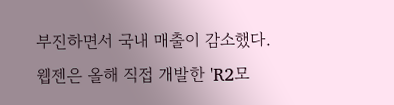부진하면서 국내 매출이 감소했다.
웹젠은 올해 직접 개발한 'R2모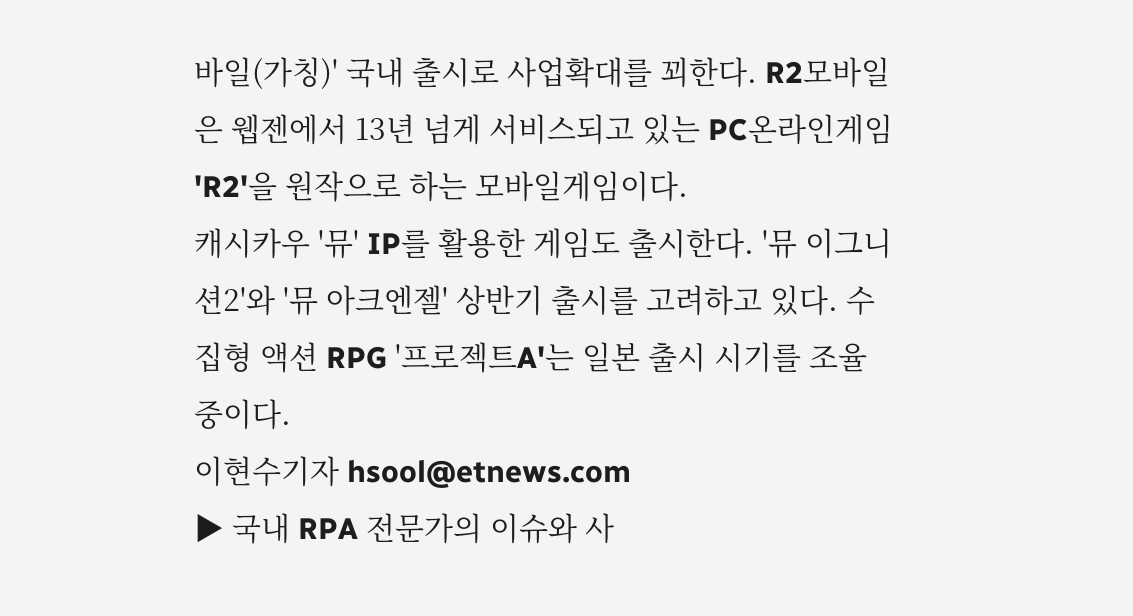바일(가칭)' 국내 출시로 사업확대를 꾀한다. R2모바일은 웹젠에서 13년 넘게 서비스되고 있는 PC온라인게임 'R2'을 원작으로 하는 모바일게임이다.
캐시카우 '뮤' IP를 활용한 게임도 출시한다. '뮤 이그니션2'와 '뮤 아크엔젤' 상반기 출시를 고려하고 있다. 수집형 액션 RPG '프로젝트A'는 일본 출시 시기를 조율 중이다.
이현수기자 hsool@etnews.com
▶ 국내 RPA 전문가의 이슈와 사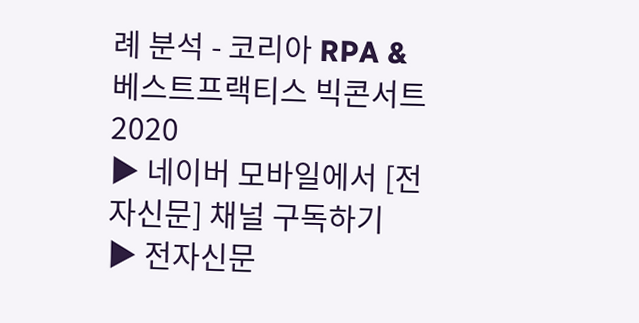례 분석 - 코리아 RPA & 베스트프랙티스 빅콘서트 2020
▶ 네이버 모바일에서 [전자신문] 채널 구독하기
▶ 전자신문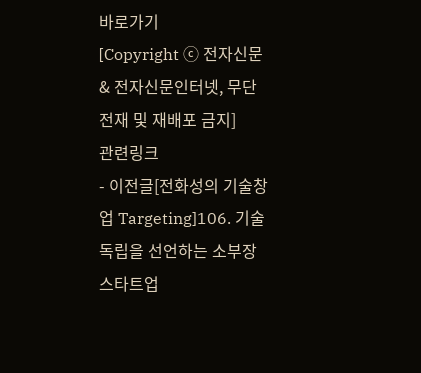바로가기
[Copyright ⓒ 전자신문 & 전자신문인터넷, 무단전재 및 재배포 금지]
관련링크
- 이전글[전화성의 기술창업 Targeting]106. 기술독립을 선언하는 소부장 스타트업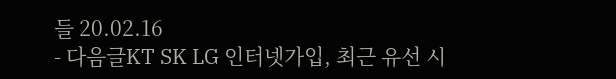들 20.02.16
- 다음글KT SK LG 인터넷가입, 최근 유선 시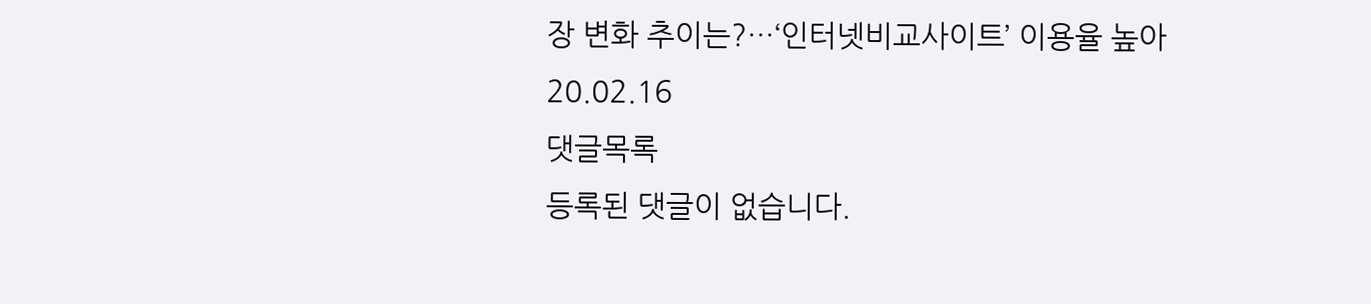장 변화 추이는?…‘인터넷비교사이트’ 이용율 높아 20.02.16
댓글목록
등록된 댓글이 없습니다.